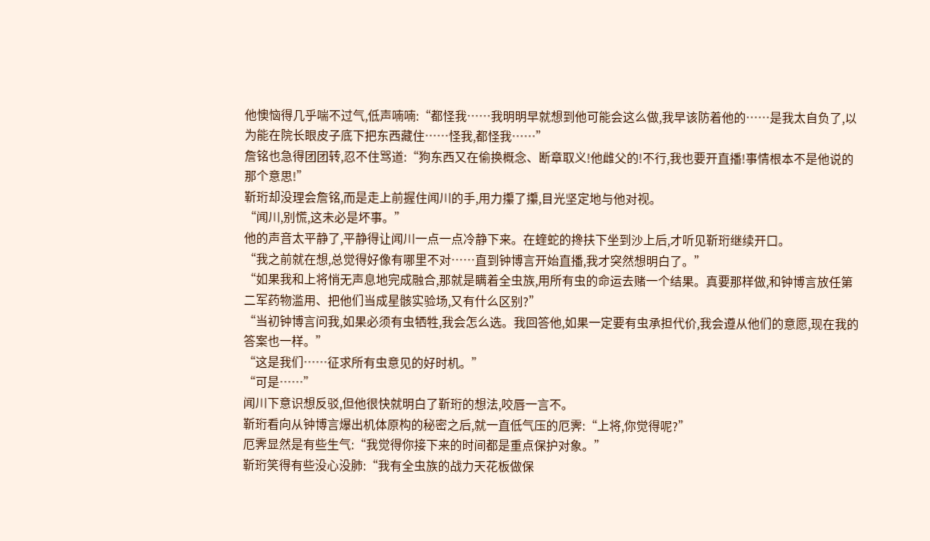他懊恼得几乎喘不过气,低声喃喃:“都怪我……我明明早就想到他可能会这么做,我早该防着他的……是我太自负了,以为能在院长眼皮子底下把东西藏住……怪我,都怪我……”
詹铭也急得团团转,忍不住骂道:“狗东西又在偷换概念、断章取义!他雌父的!不行,我也要开直播!事情根本不是他说的那个意思!”
靳珩却没理会詹铭,而是走上前握住闻川的手,用力攥了攥,目光坚定地与他对视。
“闻川,别慌,这未必是坏事。”
他的声音太平静了,平静得让闻川一点一点冷静下来。在蝰蛇的搀扶下坐到沙上后,才听见靳珩继续开口。
“我之前就在想,总觉得好像有哪里不对……直到钟博言开始直播,我才突然想明白了。”
“如果我和上将悄无声息地完成融合,那就是瞒着全虫族,用所有虫的命运去赌一个结果。真要那样做,和钟博言放任第二军药物滥用、把他们当成星骸实验场,又有什么区别?”
“当初钟博言问我,如果必须有虫牺牲,我会怎么选。我回答他,如果一定要有虫承担代价,我会遵从他们的意愿,现在我的答案也一样。”
“这是我们……征求所有虫意见的好时机。”
“可是……”
闻川下意识想反驳,但他很快就明白了靳珩的想法,咬唇一言不。
靳珩看向从钟博言爆出机体原构的秘密之后,就一直低气压的厄霁:“上将,你觉得呢?”
厄霁显然是有些生气:“我觉得你接下来的时间都是重点保护对象。”
靳珩笑得有些没心没肺:“我有全虫族的战力天花板做保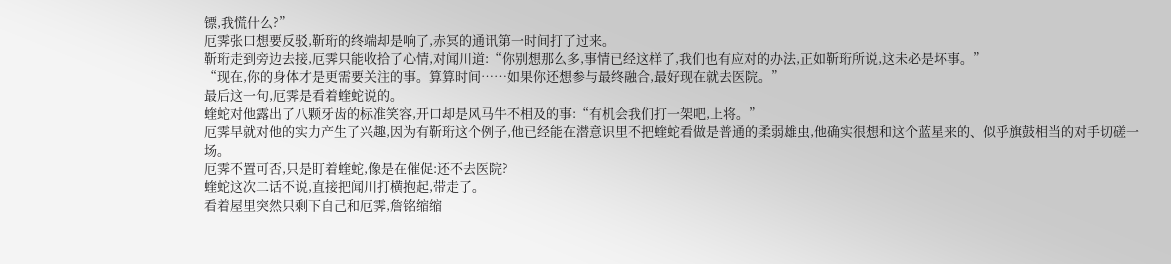镖,我慌什么?”
厄霁张口想要反驳,靳珩的终端却是响了,赤冥的通讯第一时间打了过来。
靳珩走到旁边去接,厄霁只能收拾了心情,对闻川道:“你别想那么多,事情已经这样了,我们也有应对的办法,正如靳珩所说,这未必是坏事。”
“现在,你的身体才是更需要关注的事。算算时间……如果你还想参与最终融合,最好现在就去医院。”
最后这一句,厄霁是看着蝰蛇说的。
蝰蛇对他露出了八颗牙齿的标准笑容,开口却是风马牛不相及的事:“有机会我们打一架吧,上将。”
厄霁早就对他的实力产生了兴趣,因为有靳珩这个例子,他已经能在潜意识里不把蝰蛇看做是普通的柔弱雄虫,他确实很想和这个蓝星来的、似乎旗鼓相当的对手切磋一场。
厄霁不置可否,只是盯着蝰蛇,像是在催促:还不去医院?
蝰蛇这次二话不说,直接把闻川打横抱起,带走了。
看着屋里突然只剩下自己和厄霁,詹铭缩缩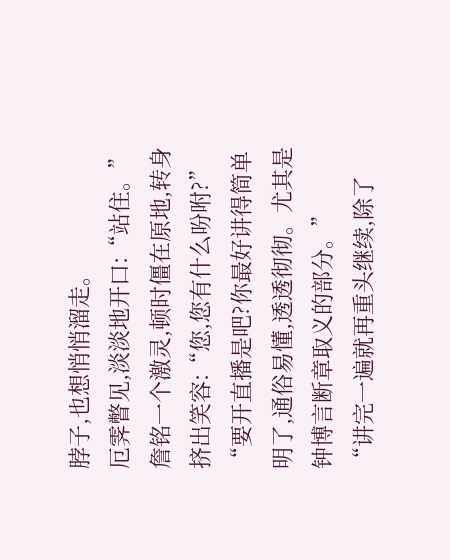脖子,也想悄悄溜走。
厄霁瞥见,淡淡地开口:“站住。”
詹铭一个激灵,顿时僵在原地,转身挤出笑容:“您,您有什么吩咐?”
“要开直播是吧?你最好讲得简单明了,通俗易懂,透透彻彻。尤其是钟博言断章取义的部分。”
“讲完一遍就再重头继续,除了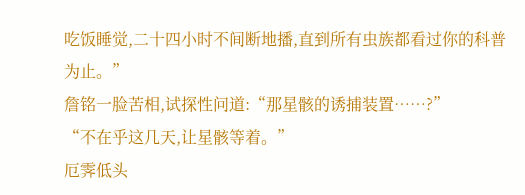吃饭睡觉,二十四小时不间断地播,直到所有虫族都看过你的科普为止。”
詹铭一脸苦相,试探性问道:“那星骸的诱捕装置……?”
“不在乎这几天,让星骸等着。”
厄霁低头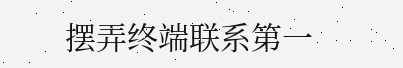摆弄终端联系第一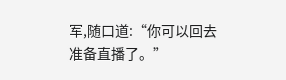军,随口道:“你可以回去准备直播了。”